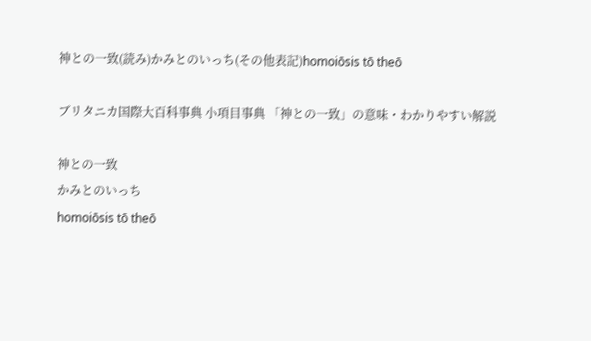神との一致(読み)かみとのいっち(その他表記)homoiōsis tō theō

ブリタニカ国際大百科事典 小項目事典 「神との一致」の意味・わかりやすい解説

神との一致
かみとのいっち
homoiōsis tō theō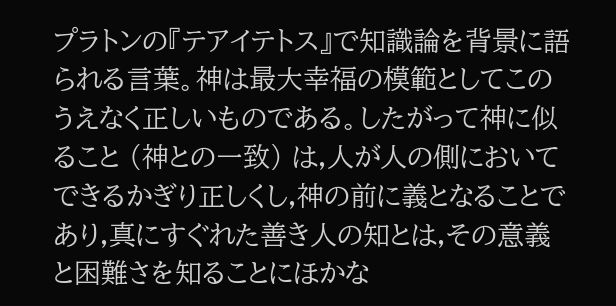プラトンの『テアイテトス』で知識論を背景に語られる言葉。神は最大幸福の模範としてこのうえなく正しいものである。したがって神に似ること (神との一致) は,人が人の側においてできるかぎり正しくし,神の前に義となることであり,真にすぐれた善き人の知とは,その意義と困難さを知ることにほかな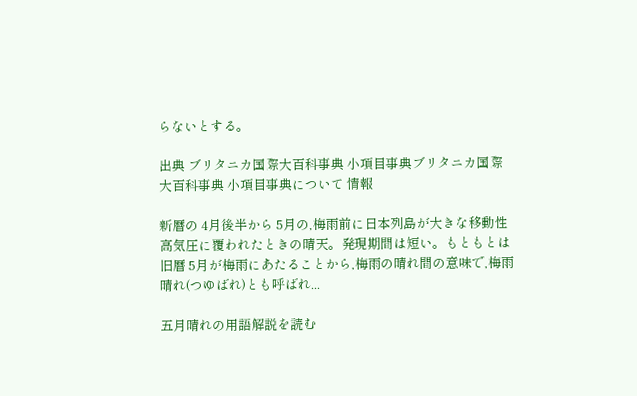らないとする。

出典 ブリタニカ国際大百科事典 小項目事典ブリタニカ国際大百科事典 小項目事典について 情報

新暦の 4月後半から 5月の,梅雨前に日本列島が大きな移動性高気圧に覆われたときの晴天。発現期間は短い。もともとは旧暦 5月が梅雨にあたることから,梅雨の晴れ間の意味で,梅雨晴れ(つゆばれ)とも呼ばれ...

五月晴れの用語解説を読む